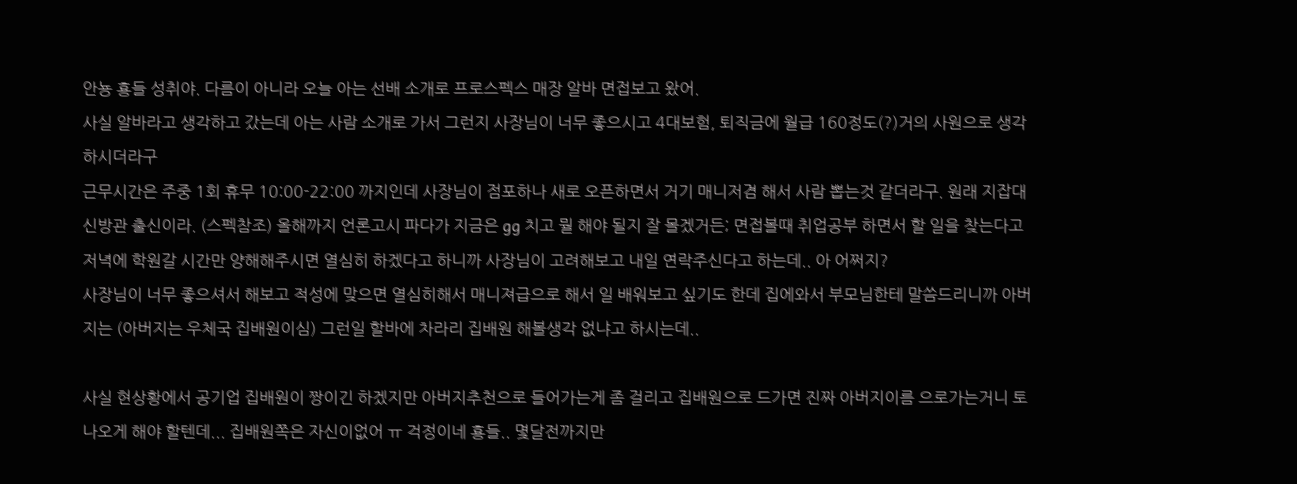안뇽 횽들 성취야. 다름이 아니라 오늘 아는 선배 소개로 프로스펙스 매장 알바 면접보고 왔어.
사실 알바라고 생각하고 갔는데 아는 사람 소개로 가서 그런지 사장님이 너무 좋으시고 4대보험, 퇴직금에 월급 160정도(?)거의 사원으로 생각하시더라구
근무시간은 주중 1회 휴무 10:00-22:00 까지인데 사장님이 점포하나 새로 오픈하면서 거기 매니저겸 해서 사람 뽑는것 같더라구. 원래 지잡대  신방관 출신이라. (스펙참조) 올해까지 언론고시 파다가 지금은 gg 치고 뭘 해야 될지 잘 몰겠거든; 면접볼때 취업공부 하면서 할 일을 찾는다고 저녁에 학원갈 시간만 양해해주시면 열심히 하겠다고 하니까 사장님이 고려해보고 내일 연락주신다고 하는데.. 아 어쩌지?
사장님이 너무 좋으셔서 해보고 적성에 맞으면 열심히해서 매니져급으로 해서 일 배워보고 싶기도 한데 집에와서 부모님한테 말씀드리니까 아버지는 (아버지는 우체국 집배원이심) 그런일 할바에 차라리 집배원 해볼생각 없냐고 하시는데..

사실 현상황에서 공기업 집배원이 짱이긴 하겠지만 아버지추천으로 들어가는게 좀 걸리고 집배원으로 드가면 진짜 아버지이름 으로가는거니 토나오게 해야 할텐데... 집배원쪽은 자신이없어 ㅠ 걱정이네 횽들.. 몇달전까지만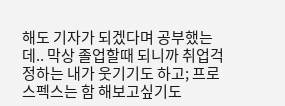해도 기자가 되겠다며 공부했는데.. 막상 졸업할때 되니까 취업걱정하는 내가 웃기기도 하고; 프로스펙스는 함 해보고싶기도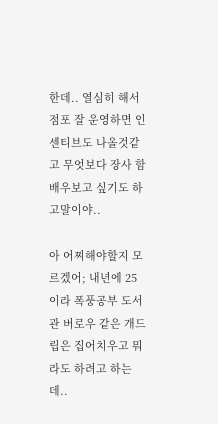한데.. 열심히 해서 점포 잘 운영하면 인센티브도 나올것같고 무엇보다 장사 함 배우보고 싶기도 하고말이야..

아 어찌해야할지 모르겠어; 내년에 25이라 폭풍공부 도서관 버로우 같은 개드립은 집어치우고 뭐라도 하려고 하는데..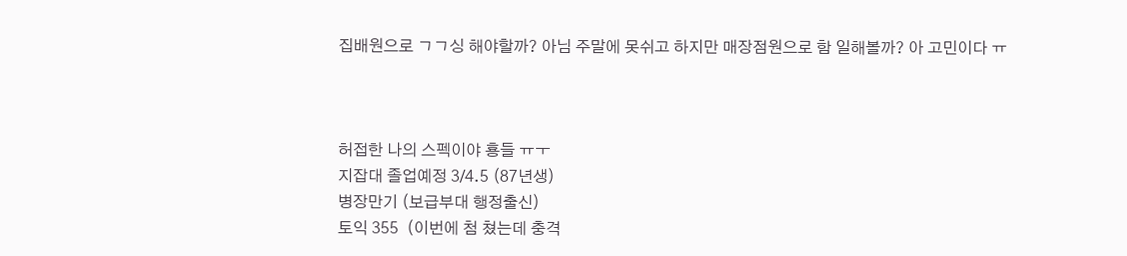집배원으로 ㄱㄱ싱 해야할까? 아님 주말에 못쉬고 하지만 매장점원으로 함 일해볼까? 아 고민이다 ㅠ



허접한 나의 스펙이야 횽들 ㅠㅜ
지잡대 졸업예정 3/4.5 (87년생)
병장만기 (보급부대 행정출신)
토익 355  (이번에 첨 쳤는데 충격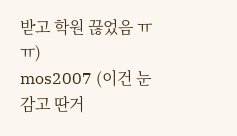받고 학원 끊었음 ㅠㅠ)
mos2007 (이건 눈감고 딴거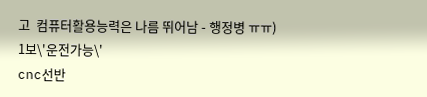고  컴퓨터활용능력은 나름 뛰어남 - 행정병 ㅠㅠ)
1보\'운전가능\'
cnc선반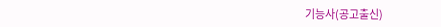기능사(공고출신)